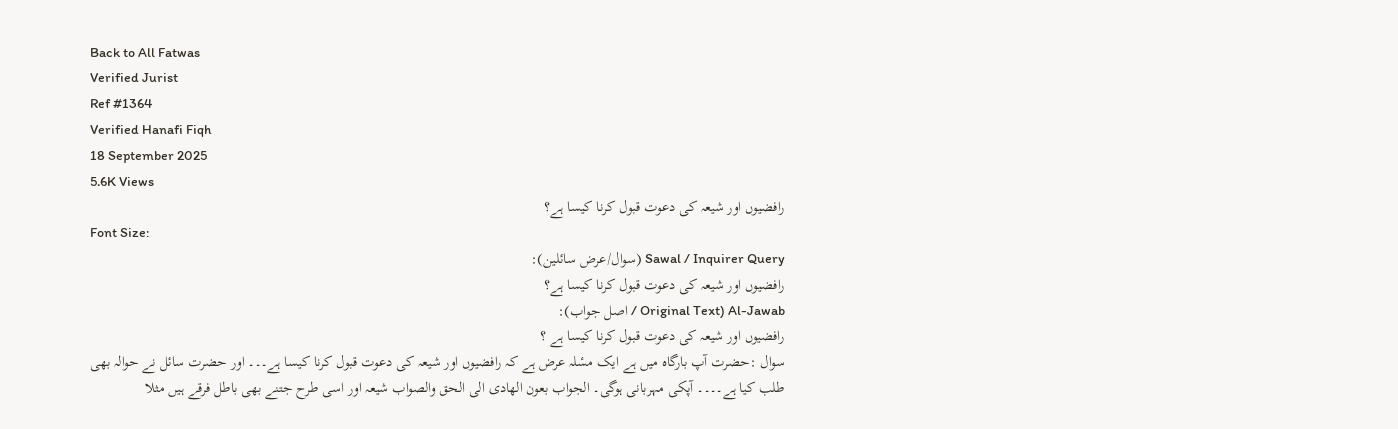Back to All Fatwas
Verified Jurist
Ref #1364
Verified Hanafi Fiqh
18 September 2025
5.6K Views
رافضیوں اور شیعہ کی دعوت قبول کرنا کیسا ہے؟
Font Size:
Sawal / Inquirer Query (سوال/عرض سائلین):
رافضیوں اور شیعہ کی دعوت قبول کرنا کیسا ہے؟
Al-Jawab (Original Text / اصل جواب):
رافضیوں اور شیعہ کی دعوت قبول کرنا کیسا ہے ؟
سوال :حضرت آپ بارگاہ میں ہے ایک مسٔلہ عرض ہے کہ رافضیوں اور شیعہ کی دعوت قبول کرنا کیسا ہے۔۔۔ اور حضرت سائل نے حوالہ بھی طلب کیا ہے۔۔۔۔ آپکی مہربانی ہوگی۔ الجواب بعون الهادى الى الحق والصواب شیعہ اور اسی طرح جتنے بھی باطل فرقے ہیں مثلا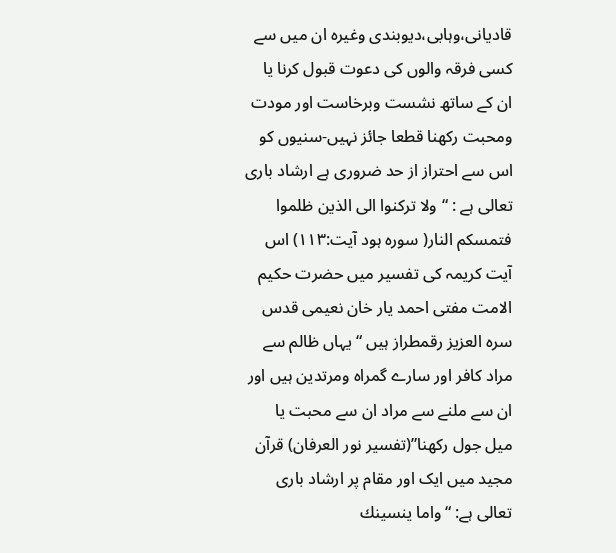قادیانی،وہابی،دیوبندی وغیرہ ان میں سے کسی فرقہ والوں کی دعوت قبول کرنا یا ان کے ساتھ نشست وبرخاست اور مودت ومحبت رکھنا قطعا جائز نہیں-سنیوں کو اس سے احتراز از حد ضروری ہے ارشاد باری تعالی ہے : “ولا تركنوا الى الذين ظلموا فتمسكم النار( سورہ ہود آیت:۱۱۳) اس آیت کریمہ کی تفسیر میں حضرت حکیم الامت مفتی احمد یار خان نعیمی قدس سرہ العزیز رقمطراز ہیں “یہاں ظالم سے مراد کافر اور سارے گمراہ ومرتدین ہیں اور ان سے ملنے سے مراد ان سے محبت یا میل جول رکھنا”(تفسیر نور العرفان) قرآن مجید میں ایک اور مقام پر ارشاد باری تعالی ہے: “واما ينسينك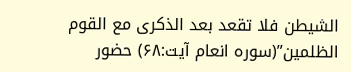الشيطن فلا تقعد بعد الذكرى مع القوم الظلمين”(سورہ انعام آیت:۶۸) حضور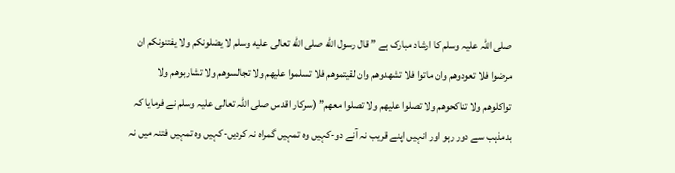صلی اللہ علیہ وسلم کا ارشاد مبارک ہے ” قال رسول الله صلى الله تعالى عليه وسلم لا يضلونكم ولا يفتنونكم ان مرضوا فلا تعودوهم وان ماتوا فلا تشهدوهم وان لقيتموهم فلا تسلموا عليهم ولا تجالسوهم ولا تشاربوهم ولا تواكلوهم ولا تناكحوهم ولا تصلوا عليهم ولا تصلوا معهم” (سرکار اقدس صلی اللہ تعالی علیہ وسلم نے فرمایا کہ بدمذہب سے دور رہو اور انہیں اپنے قریب نہ آنے دو-کہیں وہ تمہیں گمراہ نہ کردیں-کہیں وہ تمہیں فتنہ میں نہ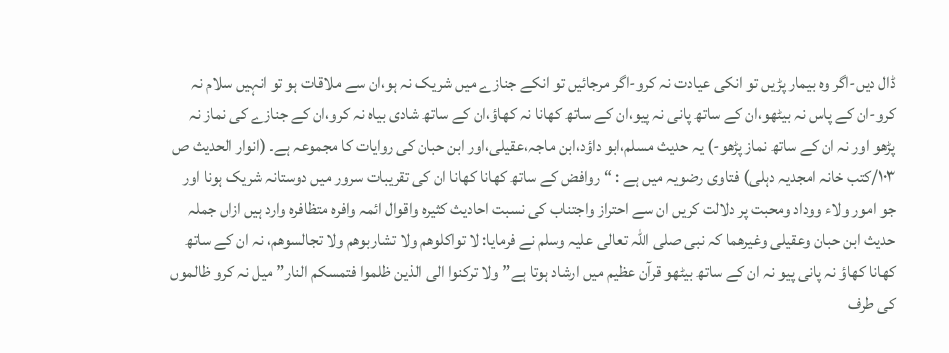ڈال دیں-اگر وہ بیمار پڑیں تو انکی عیادت نہ کرو-اگر مرجائیں تو انکے جنازے میں شریک نہ ہو،ان سے ملاقات ہو تو انہیں سلام نہ کرو-ان کے پاس نہ بیٹھو،ان کے ساتھ پانی نہ پیو،ان کے ساتھ کھانا نہ کھاؤ،ان کے ساتھ شادی بیاہ نہ کرو،ان کے جنازے کی نماز نہ پڑھو اور نہ ان کے ساتھ نماز پڑھو-) یہ حدیث مسلم،ابو داؤد،ابن ماجہ،عقیلی،اور ابن حبان کی روایات کا مجموعہ ہے۔ (انوار الحدیث ص ۱۰۳/کتب خانہ امجدیہ دہلی) فتاوی رضویہ میں ہے : “روافض کے ساتھ کھانا کھانا ان کی تقریبات سرور میں دوستانہ شریک ہونا اور جو امور ولاء ووداد ومحبت پر دلالت کریں ان سے احتراز واجتناب کی نسبت احادیث کثیرہ واقوال ائمہ وافرہ متظافرہ وارد ہیں ازاں جملہ حدیث ابن حبان وعقیلی وغیرھما کہ نبی صلی اللہ تعالی علیہ وسلم نے فرمایا: لا تواكلوهم ولا تشاربوهم ولا تجالسوهم، نہ ان کے ساتھ کھانا کھاؤ نہ پانی پیو نہ ان کے ساتھ بیٹھو قرآن عظیم میں ارشاد ہوتا ہے”ولا تركنوا الى الذين ظلموا فتمسكم النار” میل نہ کرو ظالموں کی طرف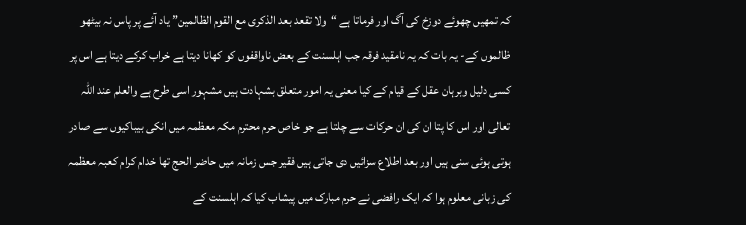کہ تمھیں چھوئے دوزخ کی آگ اور فرماتا ہے “ولا تقعد بعد الذكرى مع القوم الظالمين” یاد آئے پر پاس نہ بیٹھو ظالموں کے- یہ بات کہ یہ نامقید فرقہ جب اہلسنت کے بعض ناواقفوں کو کھانا دیتا ہے خراب کرکے دیتا ہے اس پر کسی دلیل وبرہان عقل کے قیام کے کیا معنی یہ امور متعلق بشہادت ہیں مشہور اسی طرح ہے والعلم عند اللہ تعالی اور اس کا پتا ان کی ان حرکات سے چلتا ہے جو خاص حرم محترم مکہ معظمہ میں انکی بیباکیوں سے صادر ہوتی ہوئی سنی ہیں اور بعد اطلاع سزائیں دی جاتی ہیں فقیر جس زمانہ میں حاضر الحج تھا خدام کرام کعبہ معظمہ کی زبانی معلوم ہوا کہ ایک رافضی نے حرم مبارک میں پیشاب کیا کہ اہلسنت کے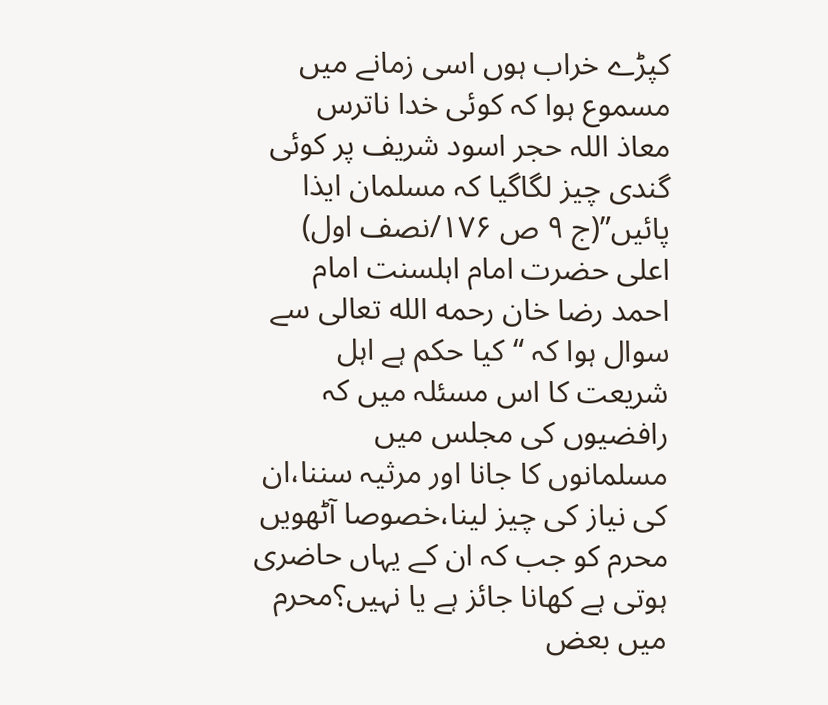کپڑے خراب ہوں اسی زمانے میں مسموع ہوا کہ کوئی خدا ناترس معاذ اللہ حجر اسود شریف پر کوئی گندی چیز لگاگیا کہ مسلمان ایذا پائیں”(ج ۹ ص ۱۷۶/نصف اول) اعلی حضرت امام اہلسنت امام احمد رضا خان رحمه الله تعالى سے سوال ہوا کہ “کیا حکم ہے اہل شریعت کا اس مسئلہ میں کہ رافضیوں کی مجلس میں مسلمانوں کا جانا اور مرثیہ سننا،ان کی نیاز کی چیز لینا،خصوصا آٹھویں محرم کو جب کہ ان کے یہاں حاضری ہوتی ہے کھانا جائز ہے یا نہیں؟محرم میں بعض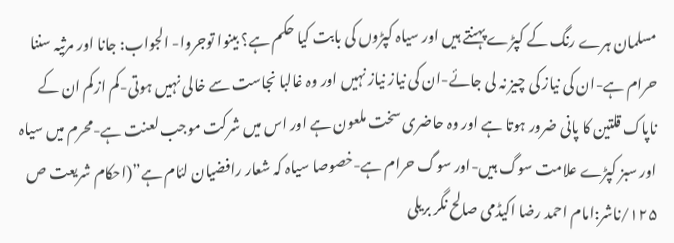مسلمان ہرے رنگ کے کپڑے پہنتے ہیں اور سیاہ کپڑوں کی بابت کیا حکم ہے؟ بینوا توجروا- الجواب: جانا اور مرثیہ سننا حرام ہے-ان کی نیاز کی چیز نہ لی جائے-ان کی نیاز نیاز نہیں اور وہ غالبا نجاست سے خالی نہیں ہوتی-کم ازکم ان کے ناپاک قلتین کا پانی ضرور ہوتا ہے اور وہ حاضری سخت ملعون ہے اور اس میں شرکت موجب لعنت ہے-محرم میں سیاہ اور سبز کپڑے علامت سوگ ہیں-اور سوگ حرام ہے-خصوصا سیاہ کہ شعار رافضیان لئام ہے”(احکام شریعت ص ۱۲۵/ناشر:امام احمد رضا اکیڈمی صالح نگر بریلی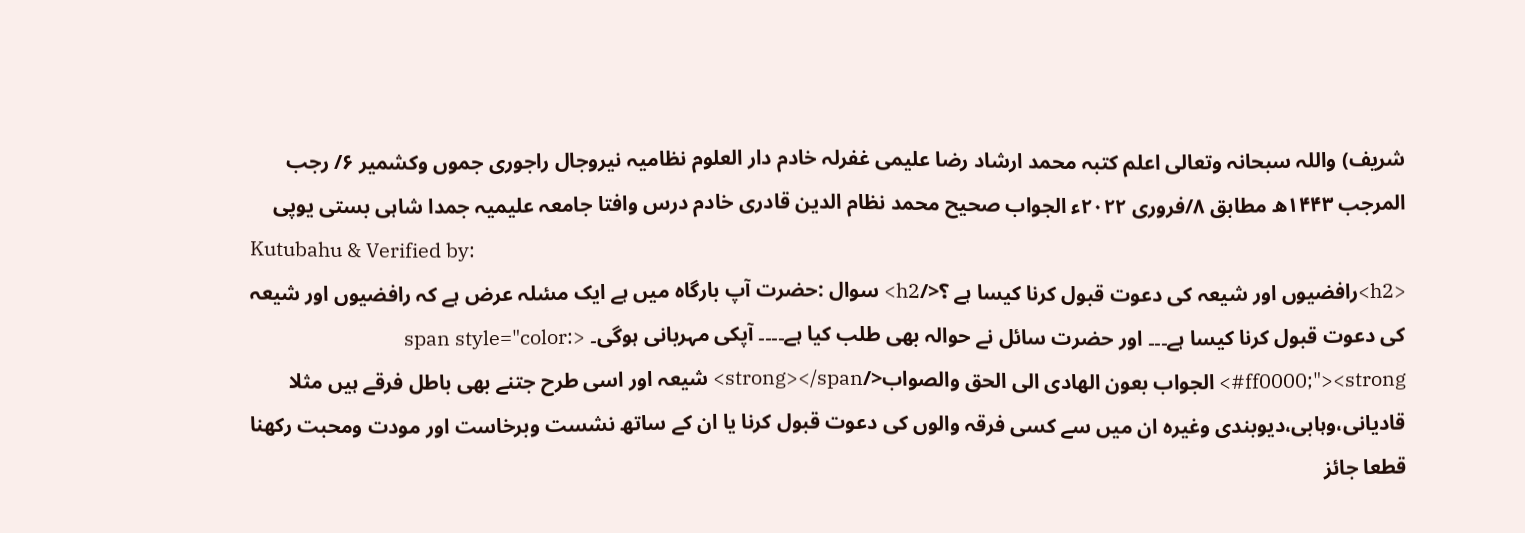شریف) واللہ سبحانہ وتعالی اعلم کتبہ محمد ارشاد رضا علیمی غفرلہ خادم دار العلوم نظامیہ نیروجال راجوری جموں وکشمیر ۶/ رجب المرجب ۱۴۴۳ھ مطابق ۸/فروری ۲۰۲۲ء الجواب صحیح محمد نظام الدین قادری خادم درس وافتا جامعہ علیمیہ جمدا شاہی بستی یوپی
Kutubahu & Verified by:
<h2>رافضیوں اور شیعہ کی دعوت قبول کرنا کیسا ہے ؟</h2> سوال :حضرت آپ بارگاہ میں ہے ایک مسٔلہ عرض ہے کہ رافضیوں اور شیعہ کی دعوت قبول کرنا کیسا ہے۔۔۔ اور حضرت سائل نے حوالہ بھی طلب کیا ہے۔۔۔۔ آپکی مہربانی ہوگی۔ <span style="color: #ff0000;"><strong> الجواب بعون الهادى الى الحق والصواب</strong></span> شیعہ اور اسی طرح جتنے بھی باطل فرقے ہیں مثلا قادیانی،وہابی،دیوبندی وغیرہ ان میں سے کسی فرقہ والوں کی دعوت قبول کرنا یا ان کے ساتھ نشست وبرخاست اور مودت ومحبت رکھنا قطعا جائز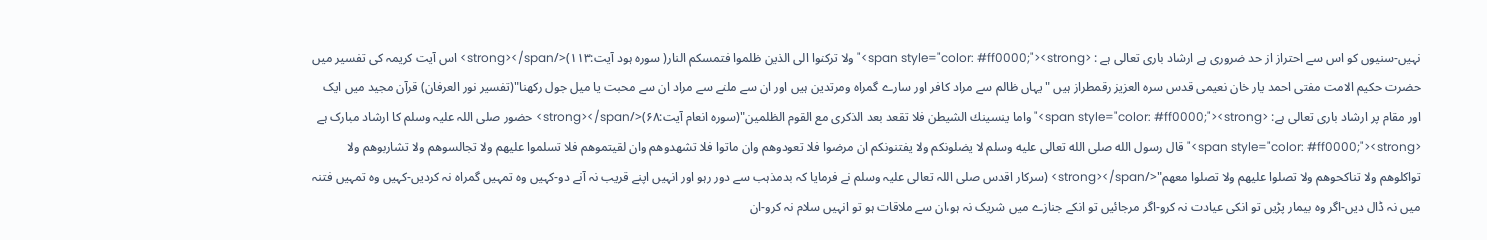نہیں-سنیوں کو اس سے احتراز از حد ضروری ہے ارشاد باری تعالی ہے : <span style="color: #ff0000;"><strong>"ولا تركنوا الى الذين ظلموا فتمسكم النار( سورہ ہود آیت:۱۱۳)</strong></span> اس آیت کریمہ کی تفسیر میں حضرت حکیم الامت مفتی احمد یار خان نعیمی قدس سرہ العزیز رقمطراز ہیں "یہاں ظالم سے مراد کافر اور سارے گمراہ ومرتدین ہیں اور ان سے ملنے سے مراد ان سے محبت یا میل جول رکھنا"(تفسیر نور العرفان) قرآن مجید میں ایک اور مقام پر ارشاد باری تعالی ہے: <span style="color: #ff0000;"><strong>"واما ينسينك الشيطن فلا تقعد بعد الذكرى مع القوم الظلمين"(سورہ انعام آیت:۶۸)</strong></span> حضور صلی اللہ علیہ وسلم کا ارشاد مبارک ہے <span style="color: #ff0000;"><strong>" قال رسول الله صلى الله تعالى عليه وسلم لا يضلونكم ولا يفتنونكم ان مرضوا فلا تعودوهم وان ماتوا فلا تشهدوهم وان لقيتموهم فلا تسلموا عليهم ولا تجالسوهم ولا تشاربوهم ولا تواكلوهم ولا تناكحوهم ولا تصلوا عليهم ولا تصلوا معهم"</strong></span> (سرکار اقدس صلی اللہ تعالی علیہ وسلم نے فرمایا کہ بدمذہب سے دور رہو اور انہیں اپنے قریب نہ آنے دو-کہیں وہ تمہیں گمراہ نہ کردیں-کہیں وہ تمہیں فتنہ میں نہ ڈال دیں-اگر وہ بیمار پڑیں تو انکی عیادت نہ کرو-اگر مرجائیں تو انکے جنازے میں شریک نہ ہو،ان سے ملاقات ہو تو انہیں سلام نہ کرو-ان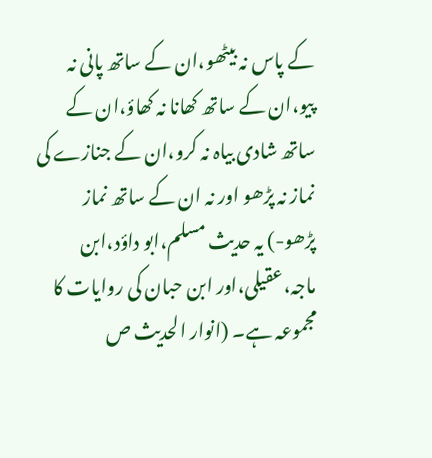کے پاس نہ بیٹھو،ان کے ساتھ پانی نہ پیو،ان کے ساتھ کھانا نہ کھاؤ،ان کے ساتھ شادی بیاہ نہ کرو،ان کے جنازے کی نماز نہ پڑھو اور نہ ان کے ساتھ نماز پڑھو-) یہ حدیث مسلم،ابو داؤد،ابن ماجہ،عقیلی،اور ابن حبان کی روایات کا مجموعہ ہے۔ (انوار الحدیث ص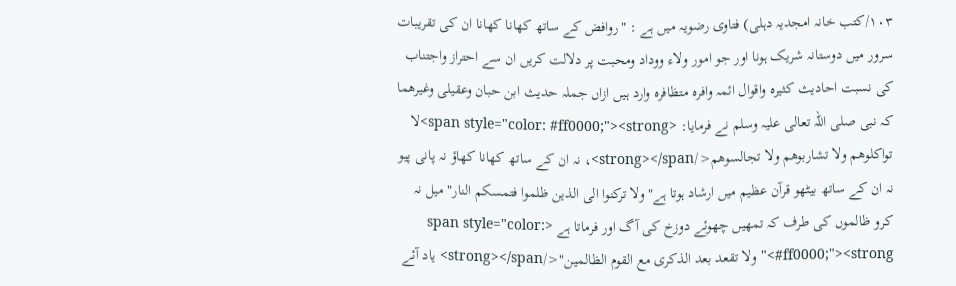۱۰۳/کتب خانہ امجدیہ دہلی) فتاوی رضویہ میں ہے : "روافض کے ساتھ کھانا کھانا ان کی تقریبات سرور میں دوستانہ شریک ہونا اور جو امور ولاء ووداد ومحبت پر دلالت کریں ان سے احتراز واجتناب کی نسبت احادیث کثیرہ واقوال ائمہ وافرہ متظافرہ وارد ہیں ازاں جملہ حدیث ابن حبان وعقیلی وغیرھما کہ نبی صلی اللہ تعالی علیہ وسلم نے فرمایا: <span style="color: #ff0000;"><strong>لا تواكلوهم ولا تشاربوهم ولا تجالسوهم</strong></span>، نہ ان کے ساتھ کھانا کھاؤ نہ پانی پیو نہ ان کے ساتھ بیٹھو قرآن عظیم میں ارشاد ہوتا ہے"ولا تركنوا الى الذين ظلموا فتمسكم النار" میل نہ کرو ظالموں کی طرف کہ تمھیں چھوئے دوزخ کی آگ اور فرماتا ہے <span style="color: #ff0000;"><strong>"ولا تقعد بعد الذكرى مع القوم الظالمين"</strong></span> یاد آئے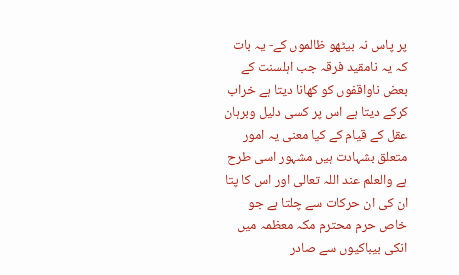پر پاس نہ بیٹھو ظالموں کے- یہ بات کہ یہ نامقید فرقہ جب اہلسنت کے بعض ناواقفوں کو کھانا دیتا ہے خراب کرکے دیتا ہے اس پر کسی دلیل وبرہان عقل کے قیام کے کیا معنی یہ امور متعلق بشہادت ہیں مشہور اسی طرح ہے والعلم عند اللہ تعالی اور اس کا پتا ان کی ان حرکات سے چلتا ہے جو خاص حرم محترم مکہ معظمہ میں انکی بیباکیوں سے صادر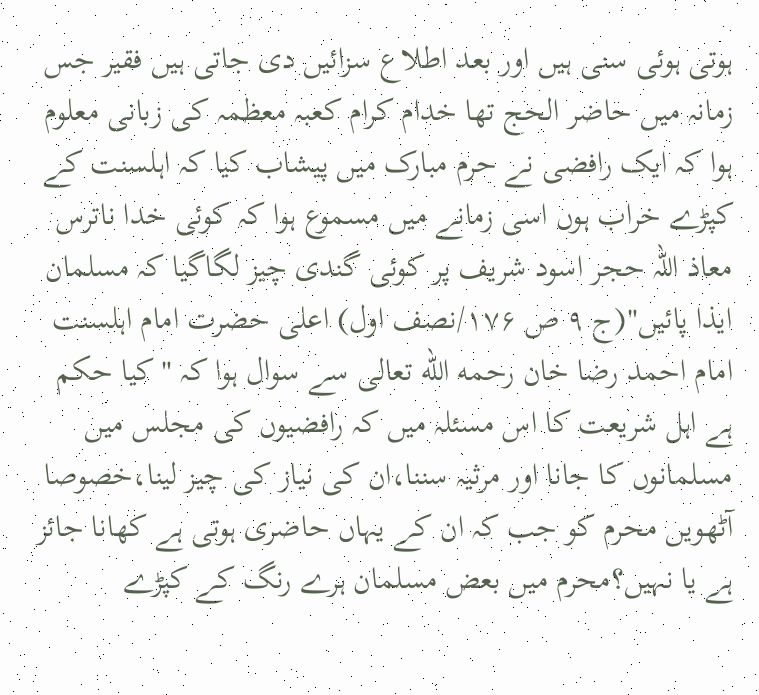ہوتی ہوئی سنی ہیں اور بعد اطلاع سزائیں دی جاتی ہیں فقیر جس زمانہ میں حاضر الحج تھا خدام کرام کعبہ معظمہ کی زبانی معلوم ہوا کہ ایک رافضی نے حرم مبارک میں پیشاب کیا کہ اہلسنت کے کپڑے خراب ہوں اسی زمانے میں مسموع ہوا کہ کوئی خدا ناترس معاذ اللہ حجر اسود شریف پر کوئی گندی چیز لگاگیا کہ مسلمان ایذا پائیں"(ج ۹ ص ۱۷۶/نصف اول) اعلی حضرت امام اہلسنت امام احمد رضا خان رحمه الله تعالى سے سوال ہوا کہ "کیا حکم ہے اہل شریعت کا اس مسئلہ میں کہ رافضیوں کی مجلس میں مسلمانوں کا جانا اور مرثیہ سننا،ان کی نیاز کی چیز لینا،خصوصا آٹھویں محرم کو جب کہ ان کے یہاں حاضری ہوتی ہے کھانا جائز ہے یا نہیں؟محرم میں بعض مسلمان ہرے رنگ کے کپڑے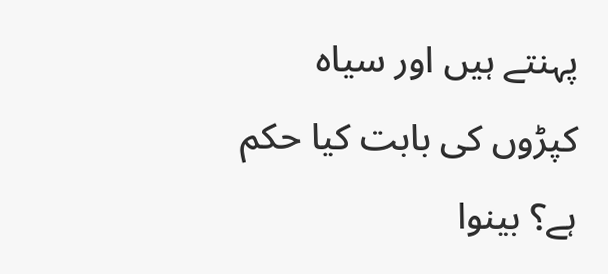پہنتے ہیں اور سیاہ کپڑوں کی بابت کیا حکم ہے؟ بینوا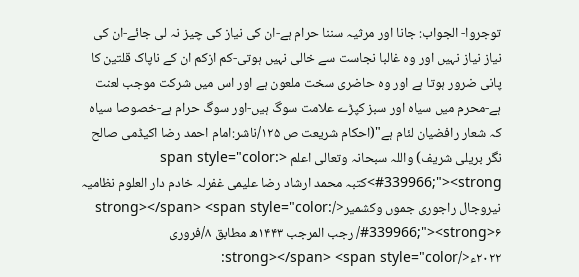توجروا- الجواب: جانا اور مرثیہ سننا حرام ہے-ان کی نیاز کی چیز نہ لی جائے-ان کی نیاز نیاز نہیں اور وہ غالبا نجاست سے خالی نہیں ہوتی-کم ازکم ان کے ناپاک قلتین کا پانی ضرور ہوتا ہے اور وہ حاضری سخت ملعون ہے اور اس میں شرکت موجب لعنت ہے-محرم میں سیاہ اور سبز کپڑے علامت سوگ ہیں-اور سوگ حرام ہے-خصوصا سیاہ کہ شعار رافضیان لئام ہے"(احکام شریعت ص ۱۲۵/ناشر:امام احمد رضا اکیڈمی صالح نگر بریلی شریف) واللہ سبحانہ وتعالی اعلم <span style="color: #339966;"><strong>کتبہ محمد ارشاد رضا علیمی غفرلہ خادم دار العلوم نظامیہ نیروجال راجوری جموں وکشمیر</strong></span> <span style="color: #339966;"><strong>۶/ رجب المرجب ۱۴۴۳ھ مطابق ۸/فروری ۲۰۲۲ء</strong></span> <span style="color: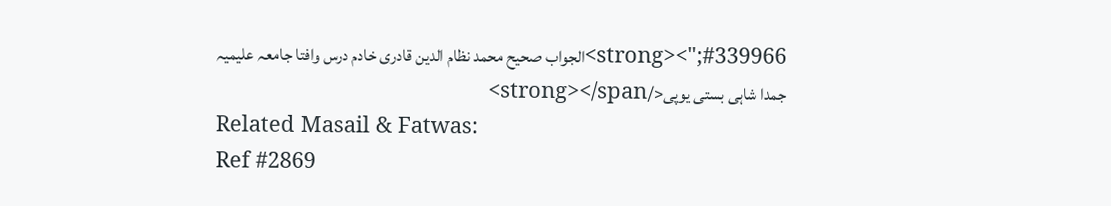#339966;"><strong>الجواب صحیح محمد نظام الدین قادری خادم درس وافتا جامعہ علیمیہ جمدا شاہی بستی یوپی</strong></span>
Related Masail & Fatwas:
Ref #2869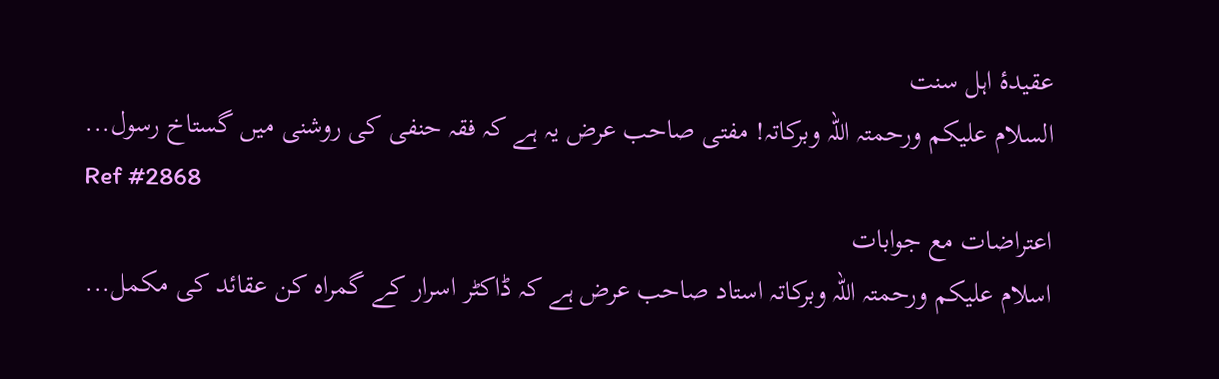عقیدۂ اہل سنت
السلام علیکم ورحمتہ اللہ وبرکاتہ! مفتی صاحب عرض یہ ہے کہ فقہ حنفی کی روشنی میں گستاخ رسول...
Ref #2868
اعتراضات مع جوابات
اسلام علیکم ورحمتہ اللہ وبرکاتہ استاد صاحب عرض ہے کہ ڈاکٹر اسرار کے گمراہ کن عقائد کی مکمل...